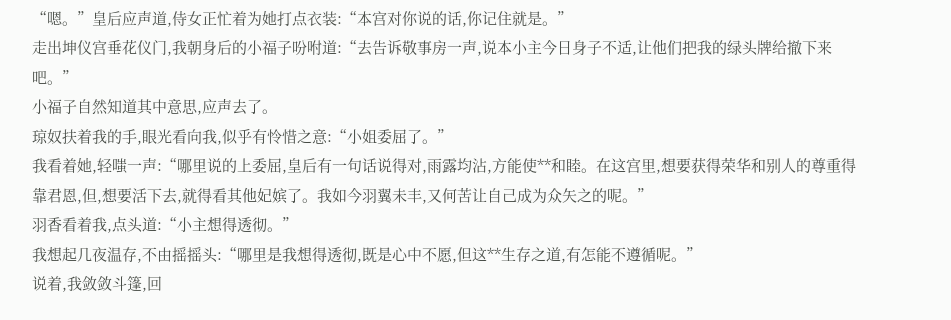“嗯。”皇后应声道,侍女正忙着为她打点衣装:“本宫对你说的话,你记住就是。”
走出坤仪宫垂花仪门,我朝身后的小福子吩咐道:“去告诉敬事房一声,说本小主今日身子不适,让他们把我的绿头牌给撤下来吧。”
小福子自然知道其中意思,应声去了。
琼奴扶着我的手,眼光看向我,似乎有怜惜之意:“小姐委屈了。”
我看着她,轻嗤一声:“哪里说的上委屈,皇后有一句话说得对,雨露均沾,方能使**和睦。在这宫里,想要获得荣华和别人的尊重得靠君恩,但,想要活下去,就得看其他妃嫔了。我如今羽翼未丰,又何苦让自己成为众矢之的呢。”
羽香看着我,点头道:“小主想得透彻。”
我想起几夜温存,不由摇摇头:“哪里是我想得透彻,既是心中不愿,但这**生存之道,有怎能不遵循呢。”
说着,我敛敛斗篷,回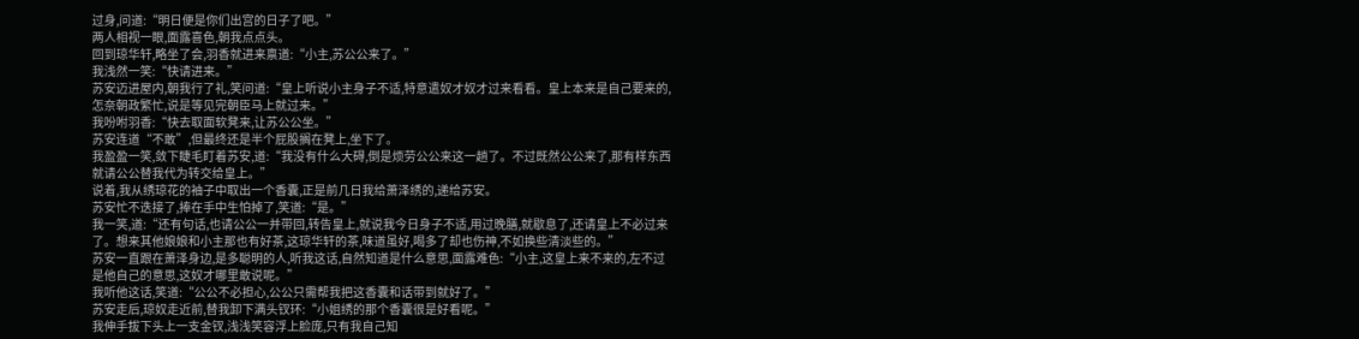过身,问道:“明日便是你们出宫的日子了吧。”
两人相视一眼,面露喜色,朝我点点头。
回到琼华轩,略坐了会,羽香就进来禀道:“小主,苏公公来了。”
我浅然一笑:“快请进来。”
苏安迈进屋内,朝我行了礼,笑问道:“皇上听说小主身子不适,特意遣奴才奴才过来看看。皇上本来是自己要来的,怎奈朝政繁忙,说是等见完朝臣马上就过来。”
我吩咐羽香:“快去取面软凳来,让苏公公坐。”
苏安连道“不敢”,但最终还是半个屁股搁在凳上,坐下了。
我盈盈一笑,敛下睫毛盯着苏安,道:“我没有什么大碍,倒是烦劳公公来这一趟了。不过既然公公来了,那有样东西就请公公替我代为转交给皇上。”
说着,我从绣琼花的袖子中取出一个香囊,正是前几日我给萧泽绣的,递给苏安。
苏安忙不迭接了,捧在手中生怕掉了,笑道:“是。”
我一笑,道:“还有句话,也请公公一并带回,转告皇上,就说我今日身子不适,用过晚膳,就歇息了,还请皇上不必过来了。想来其他娘娘和小主那也有好茶,这琼华轩的茶,味道虽好,喝多了却也伤神,不如换些清淡些的。”
苏安一直跟在萧泽身边,是多聪明的人,听我这话,自然知道是什么意思,面露难色:“小主,这皇上来不来的,左不过是他自己的意思,这奴才哪里敢说呢。”
我听他这话,笑道:“公公不必担心,公公只需帮我把这香囊和话带到就好了。”
苏安走后,琼奴走近前,替我卸下满头钗环:“小姐绣的那个香囊很是好看呢。”
我伸手拔下头上一支金钗,浅浅笑容浮上脸庞,只有我自己知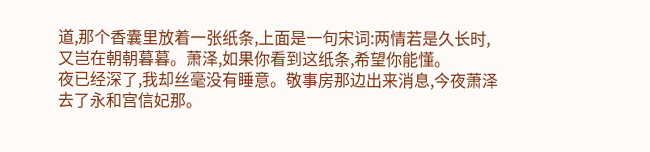道,那个香囊里放着一张纸条,上面是一句宋词:两情若是久长时,又岂在朝朝暮暮。萧泽,如果你看到这纸条,希望你能懂。
夜已经深了,我却丝毫没有睡意。敬事房那边出来消息,今夜萧泽去了永和宫信妃那。